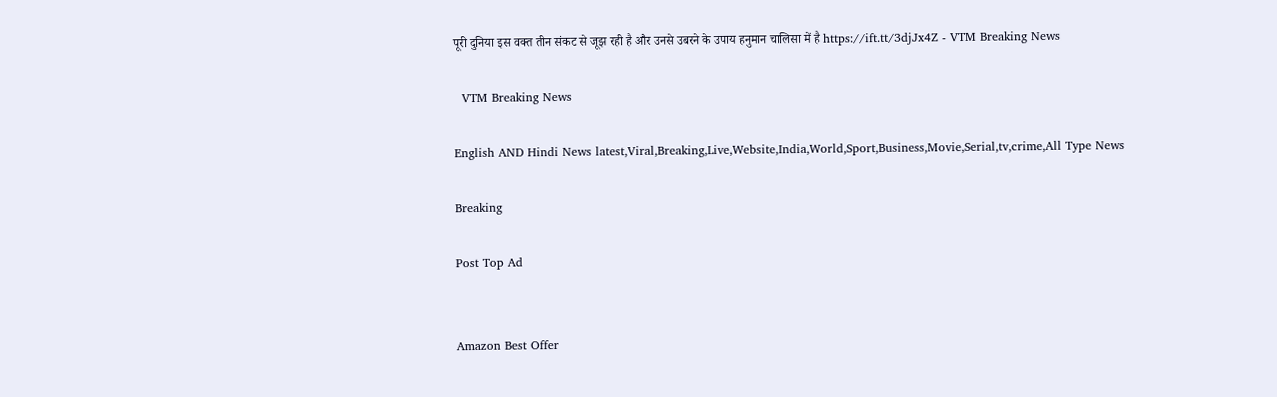पूरी दुनिया इस वक्त तीन संकट से जूझ रही है और उनसे उबरने के उपाय हनुमान चालिसा में है https://ift.tt/3djJx4Z - VTM Breaking News

  VTM Breaking News

English AND Hindi News latest,Viral,Breaking,Live,Website,India,World,Sport,Business,Movie,Serial,tv,crime,All Type News

Breaking

Post Top Ad


Amazon Best Offer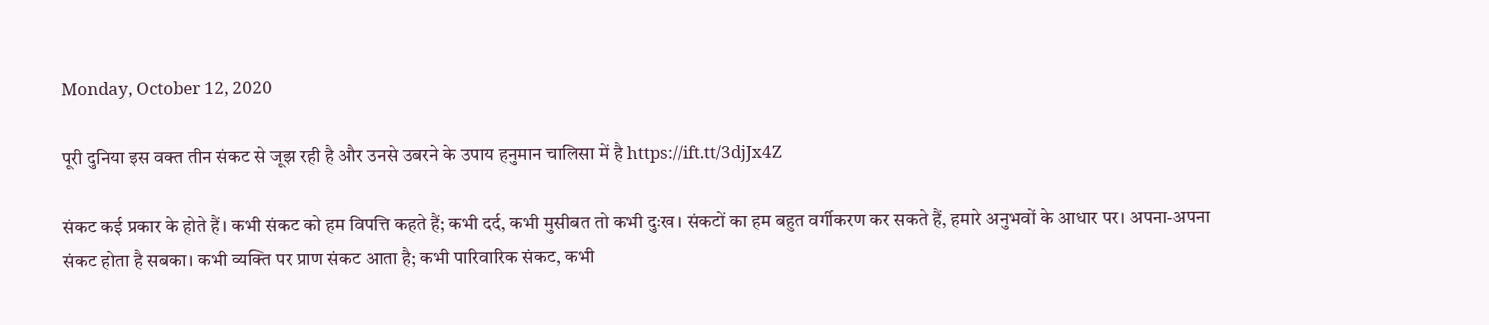Monday, October 12, 2020

पूरी दुनिया इस वक्त तीन संकट से जूझ रही है और उनसे उबरने के उपाय हनुमान चालिसा में है https://ift.tt/3djJx4Z

संकट कई प्रकार के होते हैं। कभी संकट को हम विपत्ति कहते हैं; कभी दर्द, कभी मुसीबत तो कभी दुःख। संकटों का हम बहुत वर्गीकरण कर सकते हैं, हमारे अनुभवों के आधार पर। अपना-अपना संकट होता है सबका। कभी व्यक्ति पर प्राण संकट आता है; कभी पारिवारिक संकट, कभी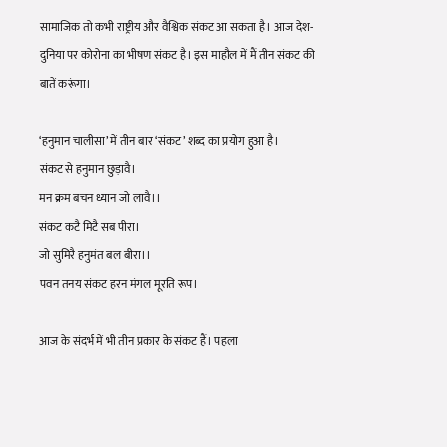सामाजिक तो कभी राष्ट्रीय और वैश्विक संकट आ सकता है। आज देश-दुनिया पर कोरोना का भीषण संकट है। इस माहौल में मैं तीन संकट की बातें करूंगा।

‘हनुमान चालीसा’ में तीन बार ‘संकट’ शब्द का प्रयोग हुआ है।
संकट से हनुमान छुड़ावै।
मन क्रम बचन ध्यान जो लावै।।
संकट कटै मिटै सब पीरा।
जो सुमिरै हनुमंत बल बीरा।।
पवन तनय संकट हरन मंगल मूरति रूप।

आज के संदर्भ में भी तीन प्रकार के संकट हैं। पहला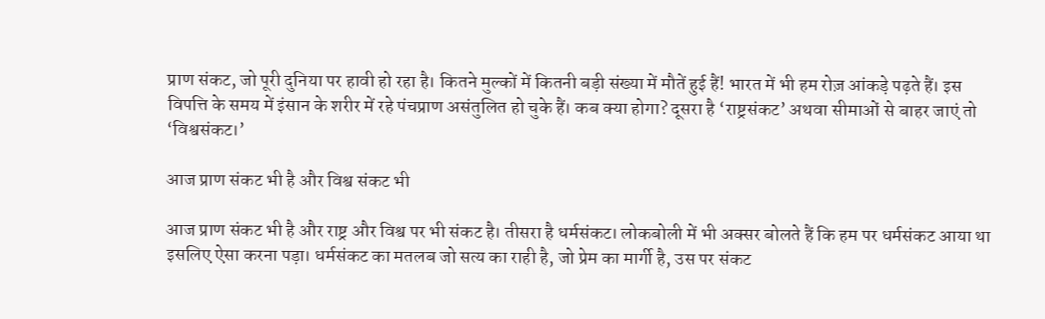प्राण संकट, जो पूरी दुनिया पर हावी हो रहा है। कितने मुल्कों में कितनी बड़ी संख्या में मौतें हुई हैं! भारत में भी हम रोज़ आंकड़े पढ़ते हैं। इस विपत्ति के समय में इंसान के शरीर में रहे पंचप्राण असंतुलित हो चुके हैं। कब क्या होगा? दूसरा है ‘राष्ट्रसंकट’ अथवा सीमाओं से बाहर जाएं तो ‘विश्वसंकट।’

आज प्राण संकट भी है और विश्व संकट भी

आज प्राण संकट भी है और राष्ट्र और विश्व पर भी संकट है। तीसरा है धर्मसंकट। लोकबोली में भी अक्सर बोलते हैं कि हम पर धर्मसंकट आया था इसलिए ऐसा करना पड़ा। धर्मसंकट का मतलब जो सत्य का राही है, जो प्रेम का मार्गी है, उस पर संकट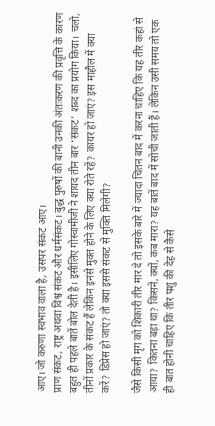आए। जो करुणा स्वभाव वाला है, उसपर संकट आए।
प्राण संकट, राष्ट्र अथवा विश्व संकट और धर्मसंकट। बुद्ध पुरुषों की बानी उनकी अंतःकरण की प्रवृत्ति के कारण बहुत ही पहले बातें बोल देती है। इसीलिए गोस्वामीजी ने शायद तीन बार ‘संकट’ शब्द का प्रयोग किया। चलो, तीनों प्रकार के संकट हैं लेकिन इनसे मुक्त होने के लिए क्या रोते रहें? कायर हो जाएं? इस माहौल में क्या करें? डिप्रेस हो जाएं? तो क्या इससे संकट से मुक्ति मिलेगी?

जैसे किसी मृग को शिकारी तीर मार दे तो इसके बारे में ज्यादा चिंतन बाद में करना चाहिए कि यह तीर कहां से आया? कितना बड़ा था? किसने, क्यों, कब मारा? यह बातें बाद में सोची जाती हैं। लेकिन उसी समय तो एक ही बात होनी चाहिए कि तीर पशु की देह से कैसे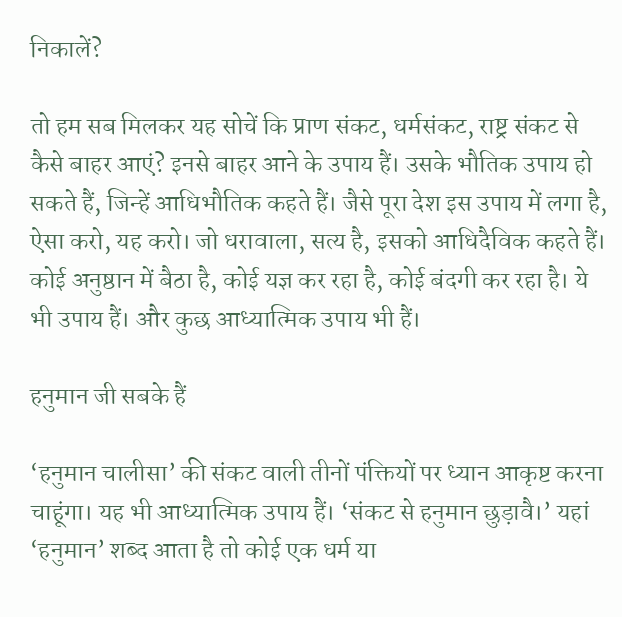निकालें?

तो हम सब मिलकर यह सोचें कि प्राण संकट, धर्मसंकट, राष्ट्र संकट से कैसे बाहर आएं? इनसे बाहर आने के उपाय हैं। उसके भौतिक उपाय हो सकते हैं, जिन्हें आधिभौतिक कहते हैं। जैसे पूरा देश इस उपाय में लगा है, ऐसा करो, यह करो। जो धरावाला, सत्य है, इसको आधिदैविक कहते हैं। कोई अनुष्ठान में बैठा है, कोई यज्ञ कर रहा है, कोई बंदगी कर रहा है। ये भी उपाय हैं। और कुछ आध्यात्मिक उपाय भी हैं।

हनुमान जी सबके हैं

‘हनुमान चालीसा’ की संकट वाली तीनों पंक्तियों पर ध्यान आकृष्ट करना चाहूंगा। यह भी आध्यात्मिक उपाय हैं। ‘संकट से हनुमान छुड़ावै।’ यहां ‘हनुमान’ शब्द आता है तो कोई एक धर्म या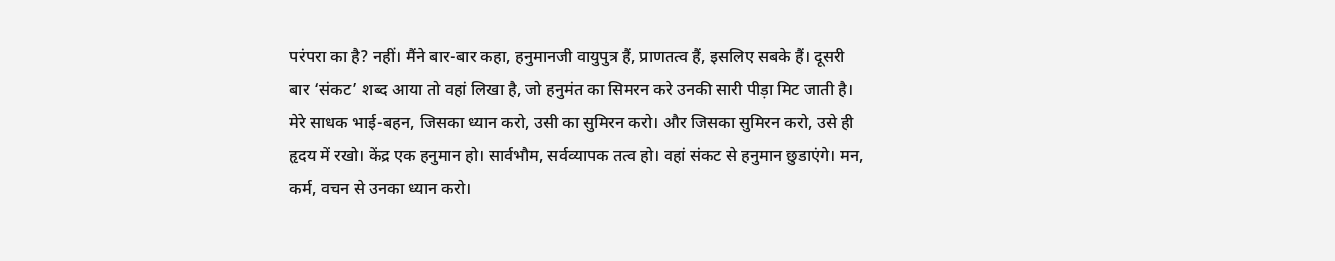परंपरा का है? नहीं। मैंने बार-बार कहा, हनुमानजी वायुपुत्र हैं, प्राणतत्व हैं, इसलिए सबके हैं। दूसरी बार ‘संकट’ शब्द आया तो वहां लिखा है, जो हनुमंत का सिमरन करे उनकी सारी पीड़ा मिट जाती है। मेरे साधक भाई-बहन, जिसका ध्यान करो, उसी का सुमिरन करो। और जिसका सुमिरन करो, उसे ही हृदय में रखो। केंद्र एक हनुमान हो। सार्वभौम, सर्वव्यापक तत्व हो। वहां संकट से हनुमान छुडाएंगे। मन, कर्म, वचन से उनका ध्यान करो।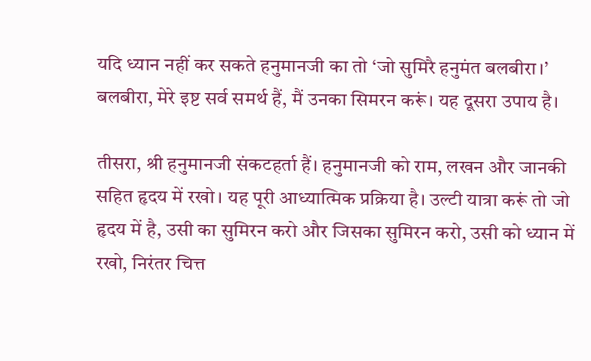यदि ध्यान नहीं कर सकते हनुमानजी का तो ‘जो सुमिरै हनुमंत बलबीरा।’ बलबीरा, मेरे इष्ट सर्व समर्थ हैं, मैं उनका सिमरन करूं। यह दूसरा उपाय है।

तीसरा, श्री हनुमानजी संकटहर्ता हैं। हनुमानजी को राम, लखन और जानकी सहित हृदय में रखो। यह पूरी आध्यात्मिक प्रक्रिया है। उल्टी यात्रा करूं तो जो हृदय में है, उसी का सुमिरन करो और जिसका सुमिरन करो, उसी को ध्यान में रखो, निरंतर चित्त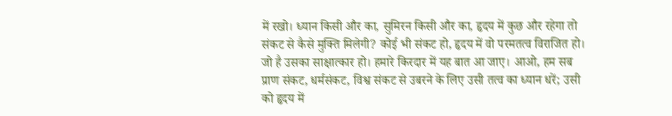में रखो। ध्यान किसी और का, सुमिरन किसी और का, हृदय में कुछ और रहेगा तो संकट से कैसे मुक्ति मिलेगी? कोई भी संकट हो, हृदय में वो परमतत्व विराजित हो। जो है उसका साक्षात्कार हो। हमारे किरदार में यह बात आ जाए। आओ, हम सब प्राण संकट, धर्मसंकट, विश्व संकट से उबरने के लिए उसी तत्व का ध्यान धरें; उसी को हृदय में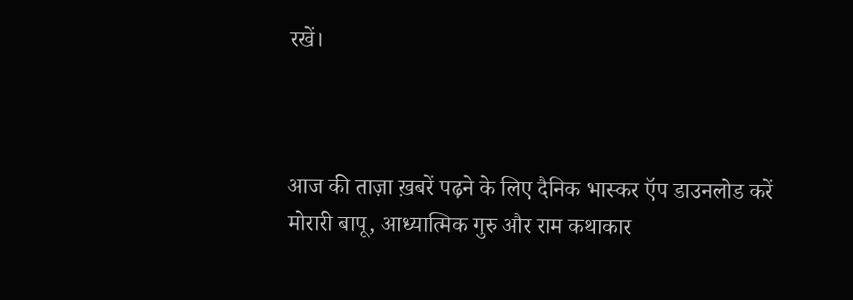रखें।



आज की ताज़ा ख़बरें पढ़ने के लिए दैनिक भास्कर ऍप डाउनलोड करें
मोरारी बापू, आध्यात्मिक गुरु और राम कथाकार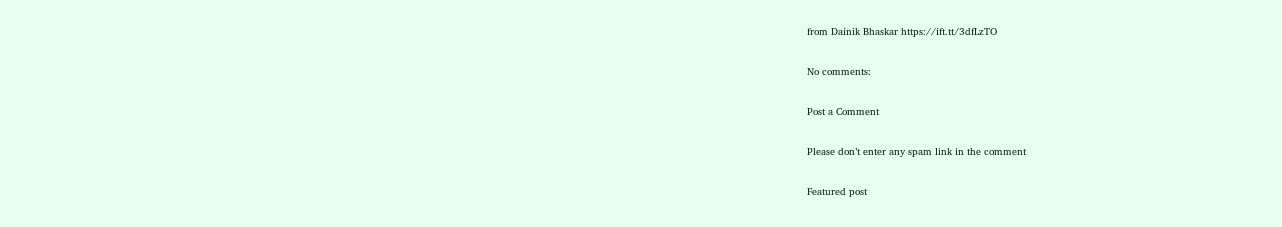from Dainik Bhaskar https://ift.tt/3dfLzTO

No comments:

Post a Comment

Please don’t enter any spam link in the comment

Featured post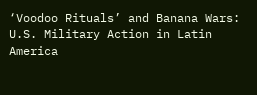‘Voodoo Rituals’ and Banana Wars: U.S. Military Action in Latin America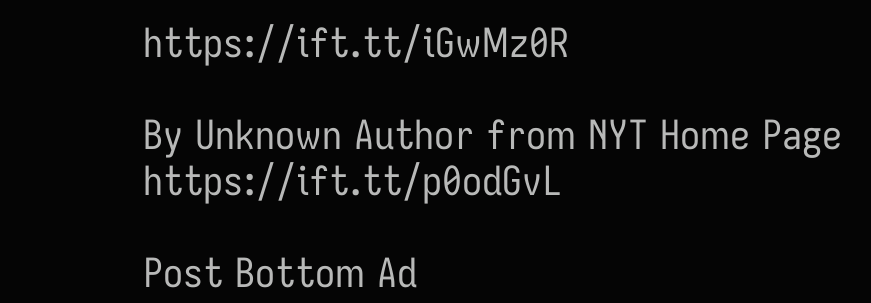https://ift.tt/iGwMz0R

By Unknown Author from NYT Home Page https://ift.tt/p0odGvL

Post Bottom Ad